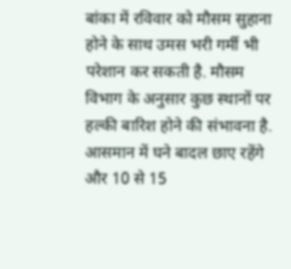बांका में रविवार को मौसम सुहाना होने के साथ उमस भरी गर्मी भी परेशान कर सकती है. मौसम विभाग के अनुसार कुछ स्थानों पर हल्की बारिश होने की संभावना है. आसमान में घने बादल छाए रहेंगे और 10 से 15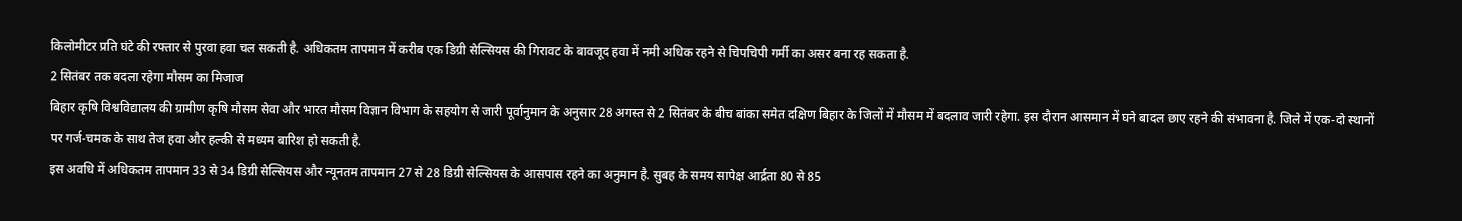किलोमीटर प्रति घंटे की रफ्तार से पुरवा हवा चल सकती है. अधिकतम तापमान में करीब एक डिग्री सेल्सियस की गिरावट के बावजूद हवा में नमी अधिक रहने से चिपचिपी गर्मी का असर बना रह सकता है.
2 सितंबर तक बदला रहेगा मौसम का मिजाज
बिहार कृषि विश्वविद्यालय की ग्रामीण कृषि मौसम सेवा और भारत मौसम विज्ञान विभाग के सहयोग से जारी पूर्वानुमान के अनुसार 28 अगस्त से 2 सितंबर के बीच बांका समेत दक्षिण बिहार के जिलों में मौसम में बदलाव जारी रहेगा. इस दौरान आसमान में घने बादल छाए रहने की संभावना है. जिले में एक-दो स्थानों पर गर्ज-चमक के साथ तेज हवा और हल्की से मध्यम बारिश हो सकती है.
इस अवधि में अधिकतम तापमान 33 से 34 डिग्री सेल्सियस और न्यूनतम तापमान 27 से 28 डिग्री सेल्सियस के आसपास रहने का अनुमान है. सुबह के समय सापेक्ष आर्द्रता 80 से 85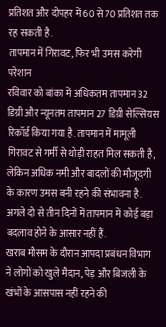प्रतिशत और दोपहर में 60 से 70 प्रतिशत तक रह सकती है.
तापमान में गिरावट, फिर भी उमस करेगी परेशान
रविवार को बांका में अधिकतम तापमान 32 डिग्री और न्यूनतम तापमान 27 डिग्री सेल्सियस रिकॉर्ड किया गया है. तापमान में मामूली गिरावट से गर्मी से थोड़ी राहत मिल सकती है, लेकिन अधिक नमी और बादलों की मौजूदगी के कारण उमस बनी रहने की संभावना है. अगले दो से तीन दिनों में तापमान में कोई बड़ा बदलाव होने के आसार नहीं हैं.
खराब मौसम के दौरान आपदा प्रबंधन विभाग ने लोगों को खुले मैदान, पेड़ और बिजली के खंभों के आसपास नहीं रहने की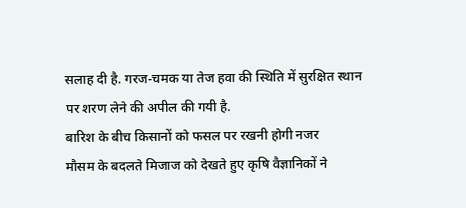सलाह दी है. गरज-चमक या तेज हवा की स्थिति में सुरक्षित स्थान पर शरण लेने की अपील की गयी है.
बारिश के बीच किसानों को फसल पर रखनी होगी नजर
मौसम के बदलते मिजाज को देखते हुए कृषि वैज्ञानिकों ने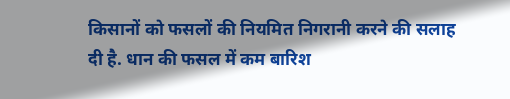किसानों को फसलों की नियमित निगरानी करने की सलाह दी है. धान की फसल में कम बारिश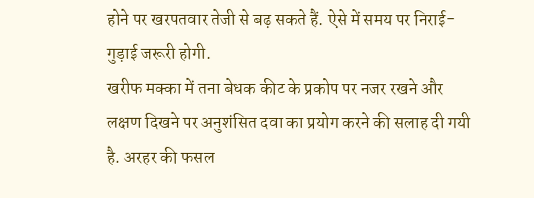होने पर खरपतवार तेजी से बढ़ सकते हैं. ऐसे में समय पर निराई-गुड़ाई जरूरी होगी.
खरीफ मक्का में तना बेधक कीट के प्रकोप पर नजर रखने और लक्षण दिखने पर अनुशंसित दवा का प्रयोग करने की सलाह दी गयी है. अरहर की फसल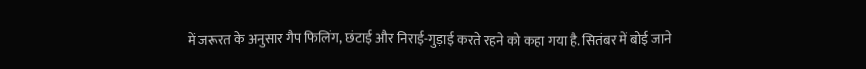में जरूरत के अनुसार गैप फिलिंग, छंटाई और निराई-गुड़ाई करते रहने को कहा गया है. सितंबर में बोई जाने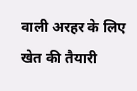वाली अरहर के लिए खेत की तैयारी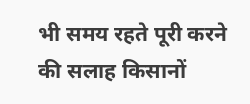भी समय रहते पूरी करने की सलाह किसानों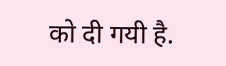को दी गयी है.